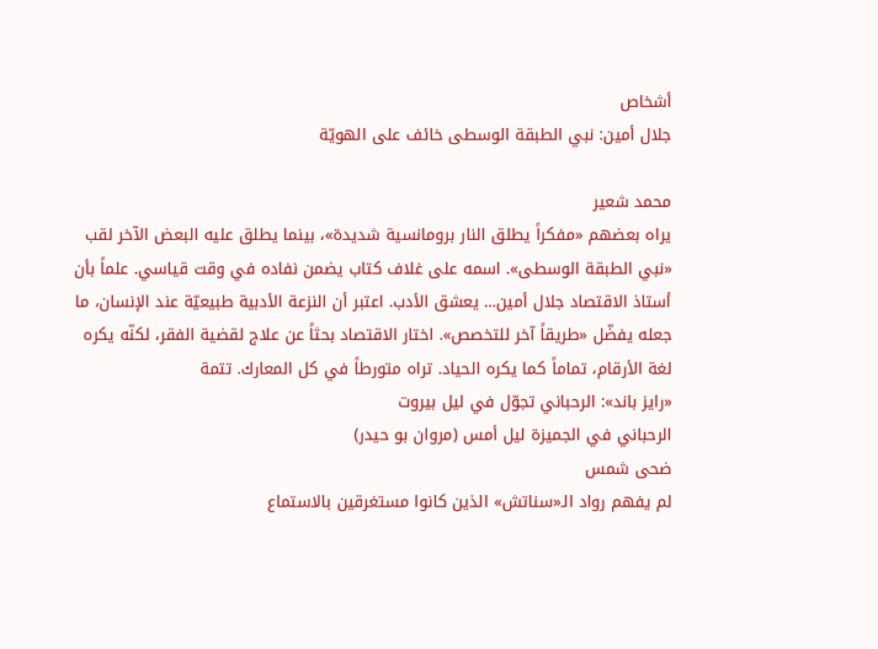أشخاص
جلال أمين: نبي الطبقة الوسطى خائف على الهويّة

محمد شعير
يراه بعضهم «مفكراً يطلق النار برومانسية شديدة»، بينما يطلق عليه البعض الآخر لقب «نبي الطبقة الوسطى». اسمه على غلاف كتاب يضمن نفاده في وقت قياسي. علماً بأن أستاذ الاقتصاد جلال أمين... يعشق الأدب. اعتبر أن النزعة الأدبية طبيعيّة عند الإنسان، ما جعله يفضّل «طريقاً آخر للتخصص». اختار الاقتصاد بحثاً عن علاج لقضية الفقر، لكنّه يكره لغة الأرقام، تماماً كما يكره الحياد. تراه متورطاً في كل المعارك. تتمة
«رايز باند»: الرحباني تجوّل في ليل بيروت
الرحباني في الجميزة ليل أمس (مروان بو حيدر)
ضحى شمس
لم يفهم رواد الـ«سناتش» الذين كانوا مستغرقين بالاستماع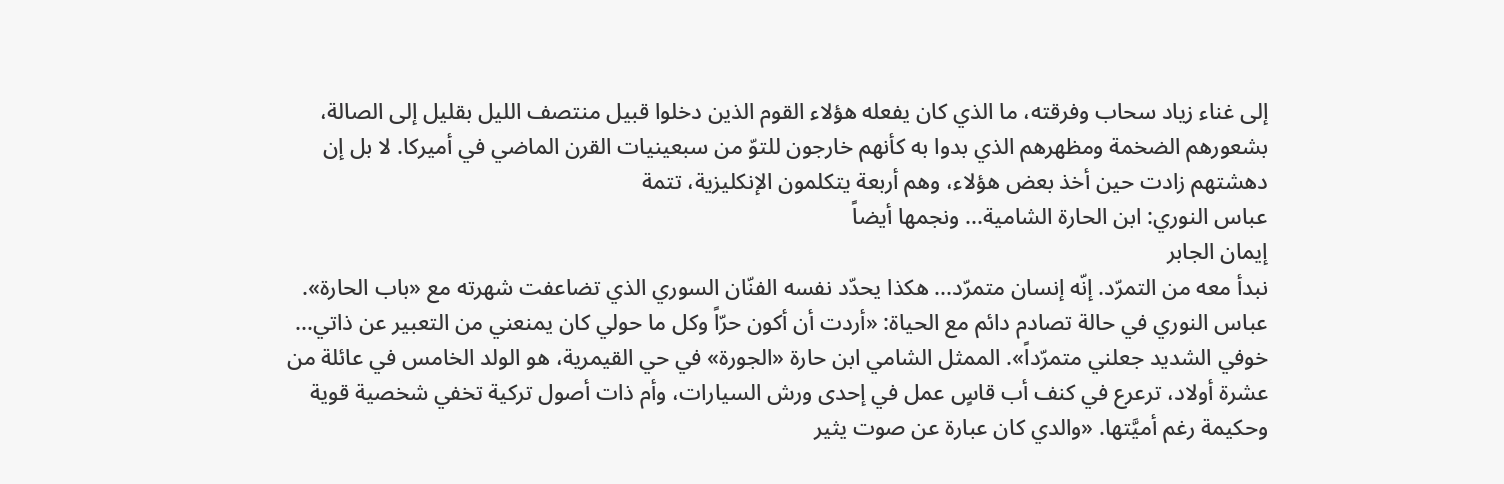إلى غناء زياد سحاب وفرقته، ما الذي كان يفعله هؤلاء القوم الذين دخلوا قبيل منتصف الليل بقليل إلى الصالة، بشعورهم الضخمة ومظهرهم الذي بدوا به كأنهم خارجون للتوّ من سبعينيات القرن الماضي في أميركا. لا بل إن دهشتهم زادت حين أخذ بعض هؤلاء، وهم أربعة يتكلمون الإنكليزية، تتمة
عباس النوري: ابن الحارة الشامية... ونجمها أيضاً
إيمان الجابر
نبدأ معه من التمرّد. إنّه إنسان متمرّد... هكذا يحدّد نفسه الفنّان السوري الذي تضاعفت شهرته مع «باب الحارة». عباس النوري في حالة تصادم دائم مع الحياة: «أردت أن أكون حرّاً وكل ما حولي كان يمنعني من التعبير عن ذاتي... خوفي الشديد جعلني متمرّداً». الممثل الشامي ابن حارة «الجورة» في حي القيمرية، هو الولد الخامس في عائلة من عشرة أولاد، ترعرع في كنف أب قاسٍ عمل في إحدى ورش السيارات، وأم ذات أصول تركية تخفي شخصية قوية وحكيمة رغم أميَّتها. «والدي كان عبارة عن صوت يثير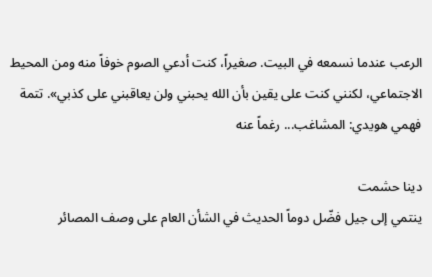الرعب عندما نسمعه في البيت. صغيراً، كنت أدعي الصوم خوفاً منه ومن المحيط الاجتماعي، لكنني كنت على يقين بأن الله يحبني ولن يعاقبني على كذبي». تتمة
فهمي هويدي: المشاغب... رغماً عنه

دينا حشمت
ينتمي إلى جيل فضّل دوماً الحديث في الشأن العام على وصف المصائر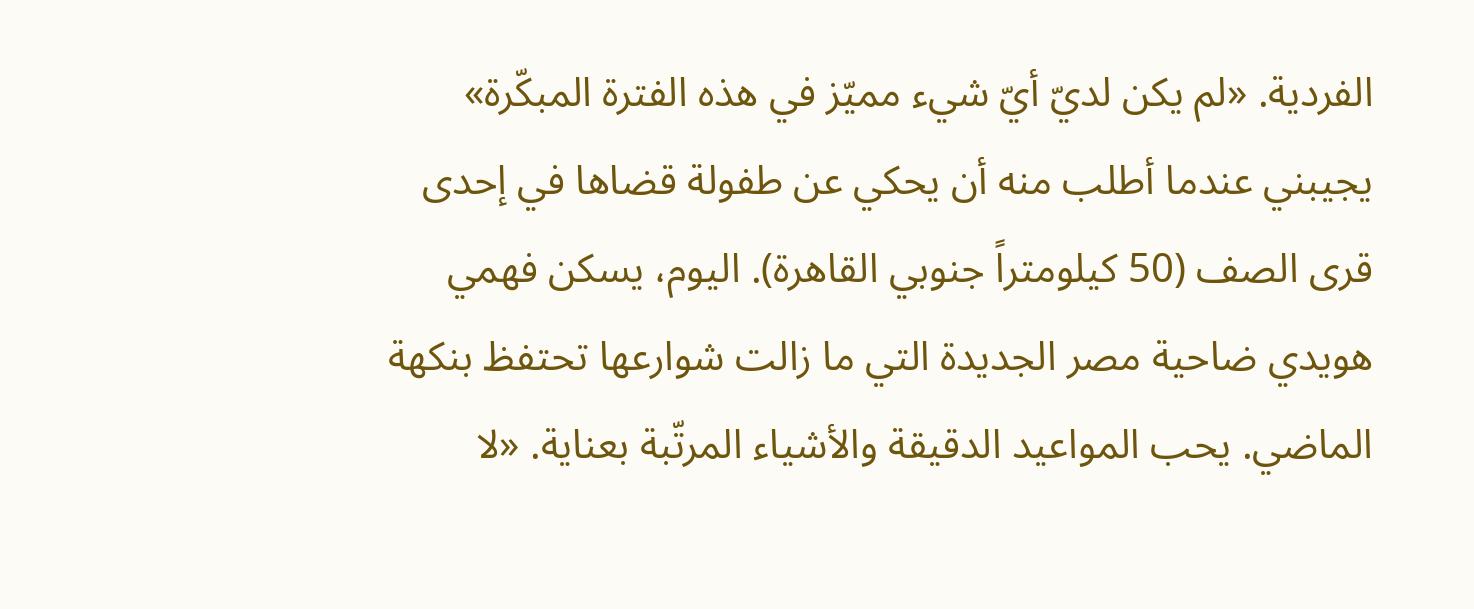الفردية. «لم يكن لديّ أيّ شيء مميّز في هذه الفترة المبكّرة» يجيبني عندما أطلب منه أن يحكي عن طفولة قضاها في إحدى قرى الصف (50 كيلومتراً جنوبي القاهرة). اليوم، يسكن فهمي هويدي ضاحية مصر الجديدة التي ما زالت شوارعها تحتفظ بنكهة الماضي. يحب المواعيد الدقيقة والأشياء المرتّبة بعناية. «لا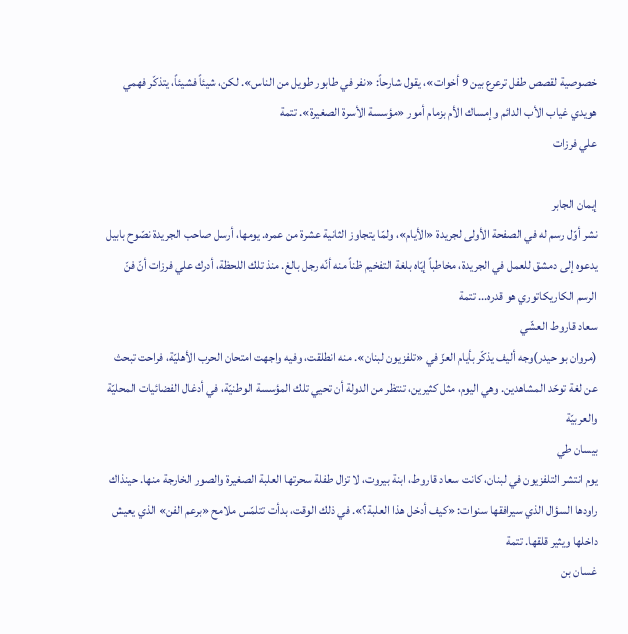خصوصية لقصص طفل ترعرع بين 9 أخوات»، يقول شارحاً: «نفر في طابور طويل من الناس». لكن، شيئاً فشيئاً، يتذكّر فهمي هويدي غياب الأب الدائم وإمساك الأم بزمام أمور «مؤسسة الأسرة الصغيرة». تتمة
علي فرزات

إيمان الجابر
نشر أوّل رسم له في الصفحة الأولى لجريدة «الأيام»، ولمّا يتجاوز الثانية عشرة من عمره. يومها، أرسل صاحب الجريدة نصّوح بابيل يدعوه إلى دمشق للعمل في الجريدة، مخاطباً إيّاه بلغة التفخيم ظناً منه أنّه رجل بالغ. منذ تلك اللحظة، أدرك علي فرزات أنّ فنّ الرسم الكاريكاتوري هو قدره... تتمة
سعاد قاروط العشّي
(مروان بو حيدر)وجه أليف يذكّر بأيام العزّ في «تلفزيون لبنان». منه انطلقت، وفيه واجهت امتحان الحرب الأهليّة، فراحت تبحث عن لغة توحّد المشاهدين. وهي اليوم، مثل كثيرين، تنتظر من الدولة أن تحيي تلك المؤسسة الوطنيّة، في أدغال الفضائيات المحليّة والعربيّة
بيسان طي
يوم انتشر التلفزيون في لبنان، كانت سعاد قاروط، ابنة بيروت، لا تزال طفلة سحرتها العلبة الصغيرة والصور الخارجة منها. حينذاك راودها السؤال الذي سيرافقها سنوات: «كيف أدخل هذا العلبة؟». في ذلك الوقت، بدأت تتلمّس ملامح «برعم الفن» الذي يعيش داخلها ويثير قلقها. تتمة
غسان بن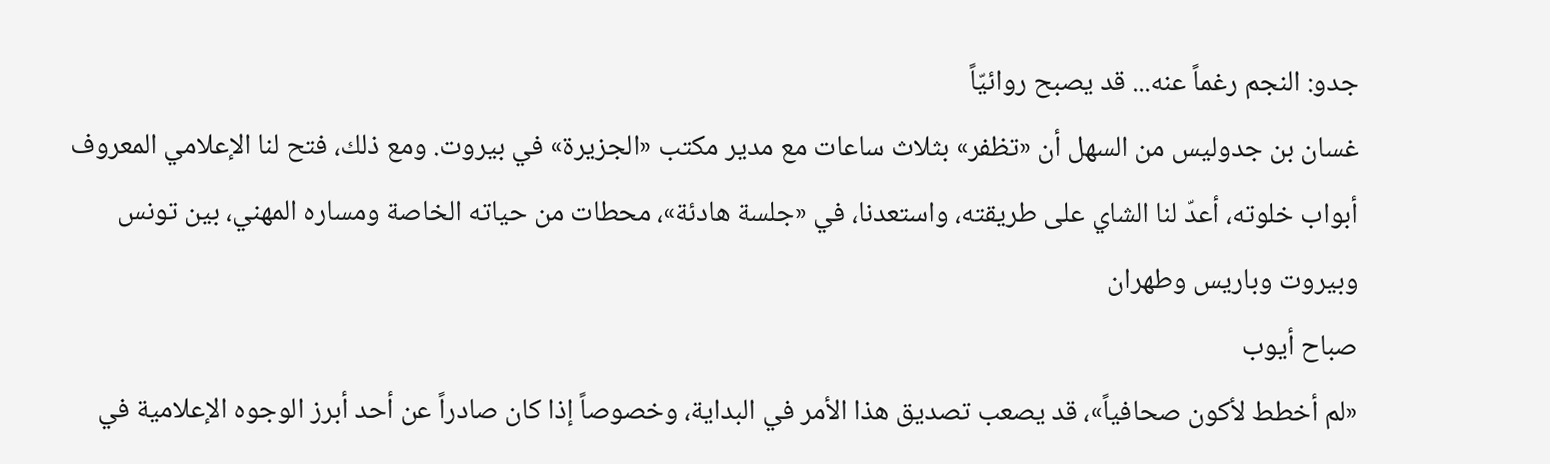جدو: النجم رغماً عنه... قد يصبح روائيّاً
غسان بن جدوليس من السهل أن «تظفر» بثلاث ساعات مع مدير مكتب «الجزيرة» في بيروت. ومع ذلك، فتح لنا الإعلامي المعروف أبواب خلوته، أعدّ لنا الشاي على طريقته، واستعدنا، في «جلسة هادئة»، محطات من حياته الخاصة ومساره المهني، بين تونس وبيروت وباريس وطهران
صباح أيوب
«لم أخطط لأكون صحافياً»، قد يصعب تصديق هذا الأمر في البداية، وخصوصاً إذا كان صادراً عن أحد أبرز الوجوه الإعلامية في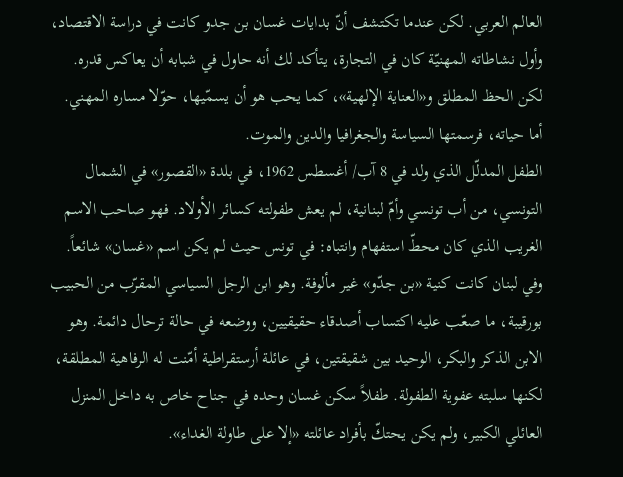العالم العربي. لكن عندما تكتشف أنّ بدايات غسان بن جدو كانت في دراسة الاقتصاد، وأول نشاطاته المهنيّة كان في التجارة، يتأكد لك أنه حاول في شبابه أن يعاكس قدره. لكن الحظ المطلق و«العناية الإلهية»، كما يحب هو أن يسمّيها، حوّلا مساره المهني. أما حياته، فرسمتها السياسة والجغرافيا والدين والموت.
الطفل المدلّل الذي ولد في 8 آب/ أغسطس 1962، في بلدة «القصور» في الشمال التونسي، من أب تونسي وأمّ لبنانية، لم يعش طفولته كسائر الأولاد. فهو صاحب الاسم الغريب الذي كان محطّ استفهام وانتباه: في تونس حيث لم يكن اسم «غسان» شائعاً. وفي لبنان كانت كنية «بن جدّو» غير مألوفة. وهو ابن الرجل السياسي المقرّب من الحبيب بورقيبة، ما صعّب عليه اكتساب أصدقاء حقيقيين، ووضعه في حالة ترحال دائمة. وهو الابن الذكر والبكر، الوحيد بين شقيقتين، في عائلة أرستقراطية أمّنت له الرفاهية المطلقة، لكنها سلبته عفوية الطفولة. طفلاً سكن غسان وحده في جناح خاص به داخل المنزل العائلي الكبير، ولم يكن يحتكّ بأفراد عائلته «إلا على طاولة الغداء».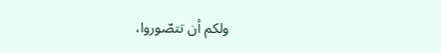ولكم أن تتصّوروا،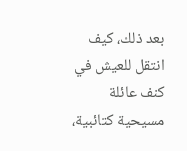بعد ذلك، كيف انتقل للعيش في كنف عائلة مسيحية كتائبية،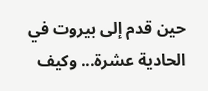حين قدم إلى بيروت في الحادية عشرة... وكيف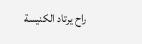راح يرتاد الكنيسة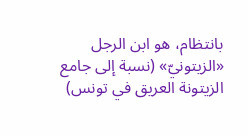بانتظام، هو ابن الرجل «الزيتونيّ» (نسبة إلى جامع الزيتونة العريق في تونس)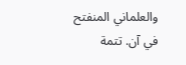والعلماني المنفتح في آن. تتمة